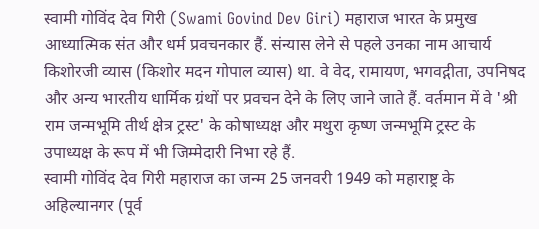स्वामी गोविंद देव गिरी (Swami Govind Dev Giri) महाराज भारत के प्रमुख आध्यात्मिक संत और धर्म प्रवचनकार हैं. संन्यास लेने से पहले उनका नाम आचार्य किशोरजी व्यास (किशोर मदन गोपाल व्यास) था. वे वेद, रामायण, भगवद्गीता, उपनिषद और अन्य भारतीय धार्मिक ग्रंथों पर प्रवचन देने के लिए जाने जाते हैं. वर्तमान में वे 'श्री राम जन्मभूमि तीर्थ क्षेत्र ट्रस्ट' के कोषाध्यक्ष और मथुरा कृष्ण जन्मभूमि ट्रस्ट के उपाध्यक्ष के रूप में भी जिम्मेदारी निभा रहे हैं.
स्वामी गोविंद देव गिरी महाराज का जन्म 25 जनवरी 1949 को महाराष्ट्र के अहिल्यानगर (पूर्व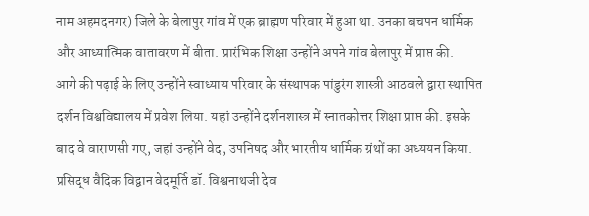नाम अहमदनगर) जिले के बेलापुर गांव में एक ब्राह्मण परिवार में हुआ था. उनका बचपन धार्मिक और आध्यात्मिक वातावरण में बीता. प्रारंभिक शिक्षा उन्होंने अपने गांव बेलापुर में प्राप्त की.
आगे की पढ़ाई के लिए उन्होंने स्वाध्याय परिवार के संस्थापक पांडुरंग शास्त्री आठवले द्वारा स्थापित दर्शन विश्वविद्यालय में प्रवेश लिया. यहां उन्होंने दर्शनशास्त्र में स्नातकोत्तर शिक्षा प्राप्त की. इसके बाद वे वाराणसी गए, जहां उन्होंने वेद, उपनिषद और भारतीय धार्मिक ग्रंथों का अध्ययन किया. प्रसिद्ध वैदिक विद्वान वेदमूर्ति डॉ. विश्वनाथजी देव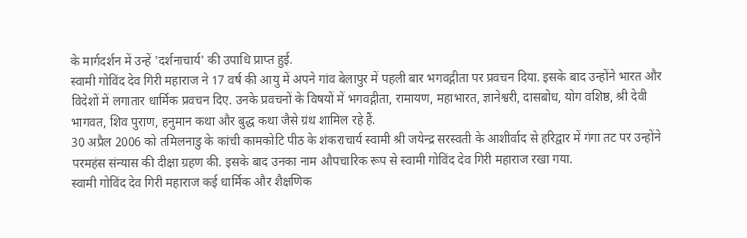के मार्गदर्शन में उन्हें 'दर्शनाचार्य' की उपाधि प्राप्त हुई.
स्वामी गोविंद देव गिरी महाराज ने 17 वर्ष की आयु में अपने गांव बेलापुर में पहली बार भगवद्गीता पर प्रवचन दिया. इसके बाद उन्होंने भारत और विदेशों में लगातार धार्मिक प्रवचन दिए. उनके प्रवचनों के विषयों में भगवद्गीता, रामायण, महाभारत, ज्ञानेश्वरी, दासबोध, योग वशिष्ठ, श्री देवी भागवत, शिव पुराण, हनुमान कथा और बुद्ध कथा जैसे ग्रंथ शामिल रहे हैं.
30 अप्रैल 2006 को तमिलनाडु के कांची कामकोटि पीठ के शंकराचार्य स्वामी श्री जयेन्द्र सरस्वती के आशीर्वाद से हरिद्वार में गंगा तट पर उन्होंने परमहंस संन्यास की दीक्षा ग्रहण की. इसके बाद उनका नाम औपचारिक रूप से स्वामी गोविंद देव गिरी महाराज रखा गया.
स्वामी गोविंद देव गिरी महाराज कई धार्मिक और शैक्षणिक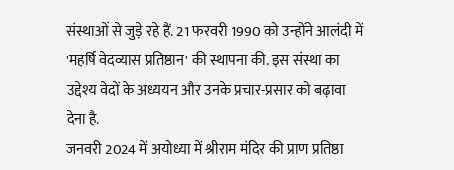संस्थाओं से जुड़े रहे हैं. 21 फरवरी 1990 को उन्होंने आलंदी में 'महर्षि वेदव्यास प्रतिष्ठान' की स्थापना की. इस संस्था का उद्देश्य वेदों के अध्ययन और उनके प्रचार-प्रसार को बढ़ावा देना है.
जनवरी 2024 में अयोध्या में श्रीराम मंदिर की प्राण प्रतिष्ठा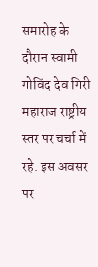समारोह के दौरान स्वामी गोविंद देव गिरी महाराज राष्ट्रीय स्तर पर चर्चा में रहे. इस अवसर पर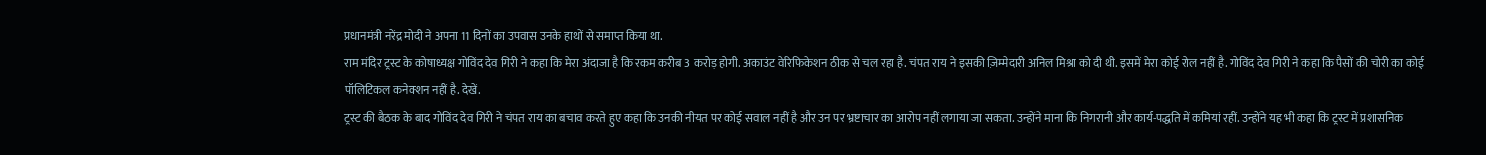प्रधानमंत्री नरेंद्र मोदी ने अपना 11 दिनों का उपवास उनके हाथों से समाप्त किया था.
राम मंदिर ट्रस्ट के कोषाध्यक्ष गोविंद देव गिरी ने कहा कि मेरा अंदाजा है कि रकम करीब 3 करोड़ होगी. अकाउंट वेरिफिकेशन ठीक से चल रहा है. चंपत राय ने इसकी ज़िम्मेदारी अनिल मिश्रा को दी थी. इसमें मेरा कोई रोल नहीं है. गोविंद देव गिरी ने कहा कि पैसों की चोरी का कोई पॉलिटिकल कनेक्शन नहीं है. देखें.
ट्रस्ट की बैठक के बाद गोविंद देव गिरी ने चंपत राय का बचाव करते हुए कहा कि उनकी नीयत पर कोई सवाल नहीं है और उन पर भ्रष्टाचार का आरोप नहीं लगाया जा सकता. उन्होंने माना कि निगरानी और कार्य-पद्धति में कमियां रहीं. उन्होंने यह भी कहा कि ट्रस्ट में प्रशासनिक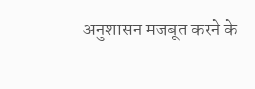अनुशासन मजबूत करने के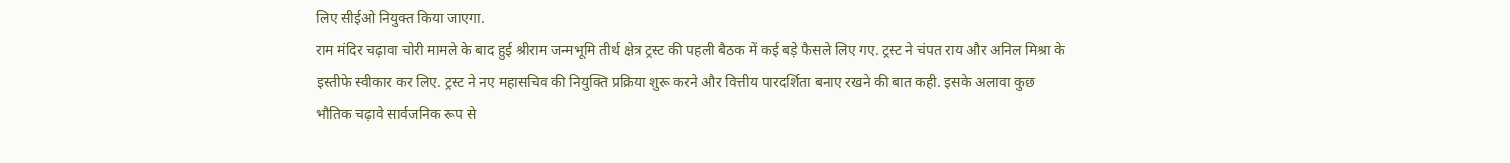लिए सीईओ नियुक्त किया जाएगा.
राम मंदिर चढ़ावा चोरी मामले के बाद हुई श्रीराम जन्मभूमि तीर्थ क्षेत्र ट्रस्ट की पहली बैठक में कई बड़े फैसले लिए गए. ट्रस्ट ने चंपत राय और अनिल मिश्रा के इस्तीफे स्वीकार कर लिए. ट्रस्ट ने नए महासचिव की नियुक्ति प्रक्रिया शुरू करने और वित्तीय पारदर्शिता बनाए रखने की बात कही. इसके अलावा कुछ भौतिक चढ़ावे सार्वजनिक रूप से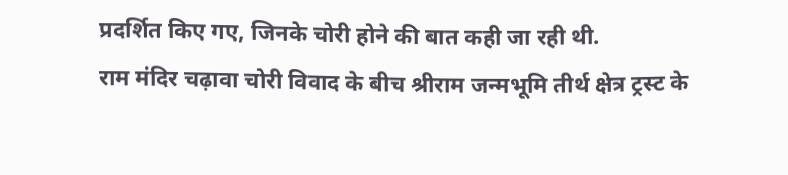प्रदर्शित किए गए, जिनके चोरी होने की बात कही जा रही थी.
राम मंदिर चढ़ावा चोरी विवाद के बीच श्रीराम जन्मभूमि तीर्थ क्षेत्र ट्रस्ट के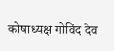कोषाध्यक्ष गोविंद देव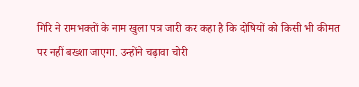गिरि ने रामभक्तों के नाम खुला पत्र जारी कर कहा है कि दोषियों को किसी भी कीमत पर नहीं बख्शा जाएगा. उन्होंने चढ़ावा चोरी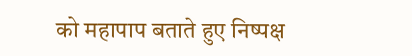को महापाप बताते हुए निष्पक्ष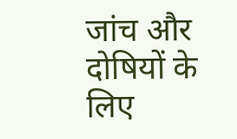जांच और दोषियों के लिए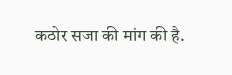कठोर सजा की मांग की है.